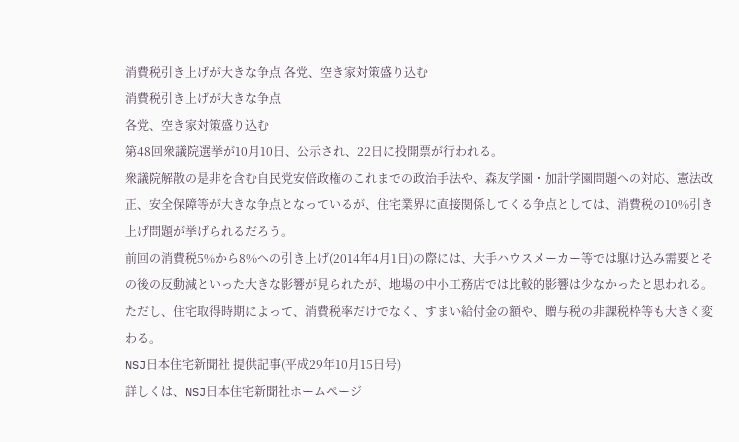消費税引き上げが大きな争点 各党、空き家対策盛り込む
消費税引き上げが大きな争点
各党、空き家対策盛り込む
第48回衆議院選挙が10月10日、公示され、22日に投開票が行われる。
衆議院解散の是非を含む自民党安倍政権のこれまでの政治手法や、森友学園・加計学園問題への対応、憲法改正、安全保障等が大きな争点となっているが、住宅業界に直接関係してくる争点としては、消費税の10%引き上げ問題が挙げられるだろう。
前回の消費税5%から8%への引き上げ(2014年4月1日)の際には、大手ハウスメーカー等では駆け込み需要とその後の反動減といった大きな影響が見られたが、地場の中小工務店では比較的影響は少なかったと思われる。
ただし、住宅取得時期によって、消費税率だけでなく、すまい給付金の額や、贈与税の非課税枠等も大きく変わる。
NSJ日本住宅新聞社 提供記事(平成29年10月15日号)
詳しくは、NSJ日本住宅新聞社ホームページ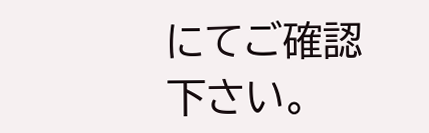にてご確認下さい。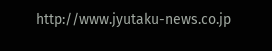http://www.jyutaku-news.co.jp